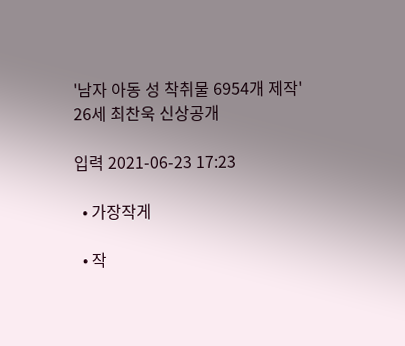'남자 아동 성 착취물 6954개 제작' 26세 최찬욱 신상공개

입력 2021-06-23 17:23

  • 가장작게

  • 작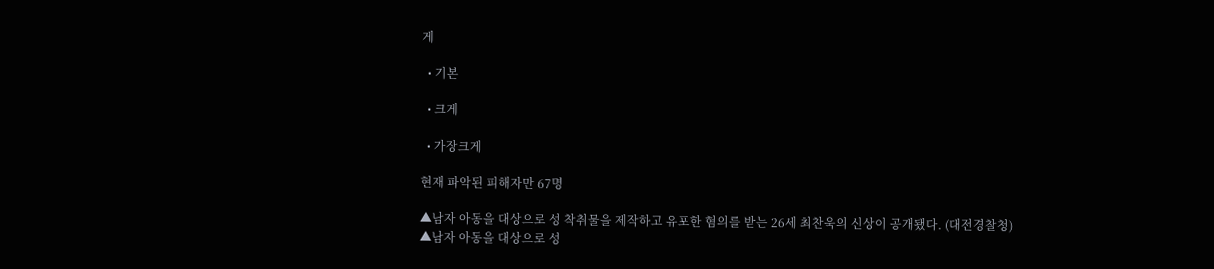게

  • 기본

  • 크게

  • 가장크게

현재 파악된 피해자만 67명

▲남자 아동을 대상으로 성 착취물을 제작하고 유포한 혐의를 받는 26세 최찬욱의 신상이 공개됐다. (대전경찰청)
▲남자 아동을 대상으로 성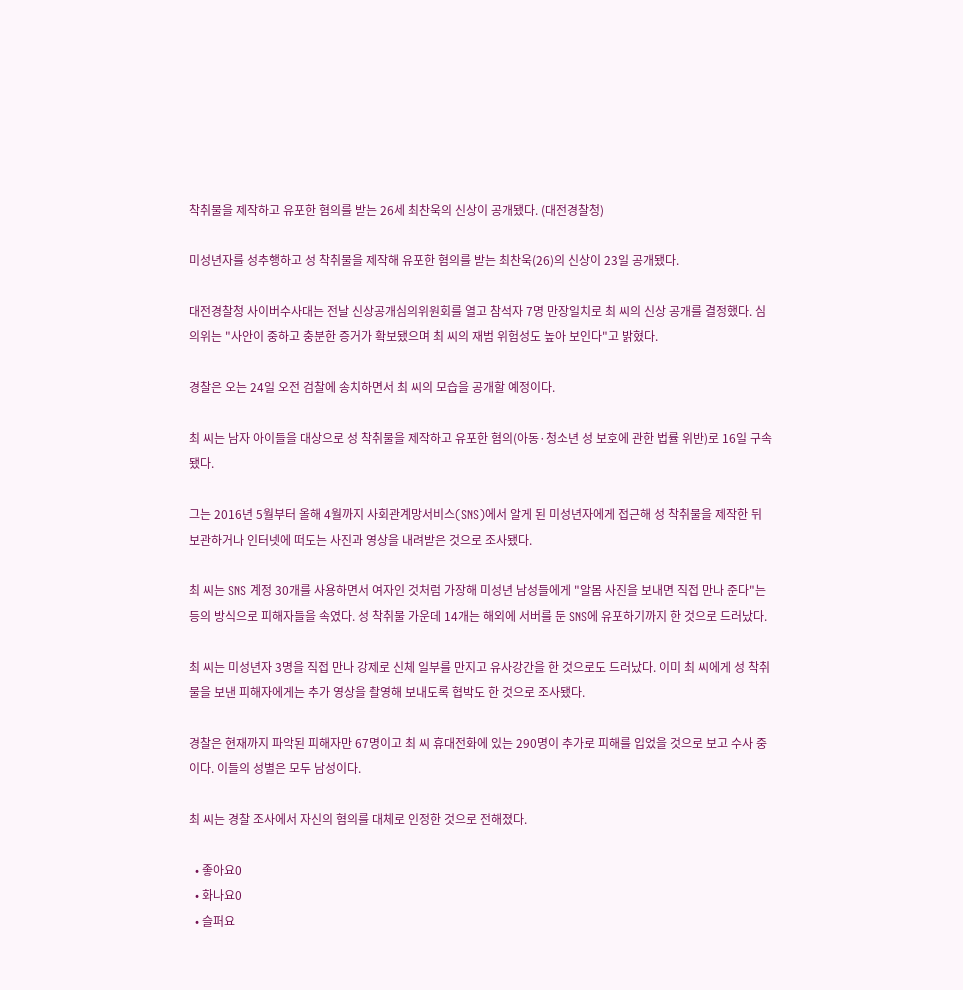착취물을 제작하고 유포한 혐의를 받는 26세 최찬욱의 신상이 공개됐다. (대전경찰청)

미성년자를 성추행하고 성 착취물을 제작해 유포한 혐의를 받는 최찬욱(26)의 신상이 23일 공개됐다.

대전경찰청 사이버수사대는 전날 신상공개심의위원회를 열고 참석자 7명 만장일치로 최 씨의 신상 공개를 결정했다. 심의위는 "사안이 중하고 충분한 증거가 확보됐으며 최 씨의 재범 위험성도 높아 보인다"고 밝혔다.

경찰은 오는 24일 오전 검찰에 송치하면서 최 씨의 모습을 공개할 예정이다.

최 씨는 남자 아이들을 대상으로 성 착취물을 제작하고 유포한 혐의(아동·청소년 성 보호에 관한 법률 위반)로 16일 구속됐다.

그는 2016년 5월부터 올해 4월까지 사회관계망서비스(SNS)에서 알게 된 미성년자에게 접근해 성 착취물을 제작한 뒤 보관하거나 인터넷에 떠도는 사진과 영상을 내려받은 것으로 조사됐다.

최 씨는 SNS 계정 30개를 사용하면서 여자인 것처럼 가장해 미성년 남성들에게 "알몸 사진을 보내면 직접 만나 준다"는 등의 방식으로 피해자들을 속였다. 성 착취물 가운데 14개는 해외에 서버를 둔 SNS에 유포하기까지 한 것으로 드러났다.

최 씨는 미성년자 3명을 직접 만나 강제로 신체 일부를 만지고 유사강간을 한 것으로도 드러났다. 이미 최 씨에게 성 착취물을 보낸 피해자에게는 추가 영상을 촬영해 보내도록 협박도 한 것으로 조사됐다.

경찰은 현재까지 파악된 피해자만 67명이고 최 씨 휴대전화에 있는 290명이 추가로 피해를 입었을 것으로 보고 수사 중이다. 이들의 성별은 모두 남성이다.

최 씨는 경찰 조사에서 자신의 혐의를 대체로 인정한 것으로 전해졌다.

  • 좋아요0
  • 화나요0
  • 슬퍼요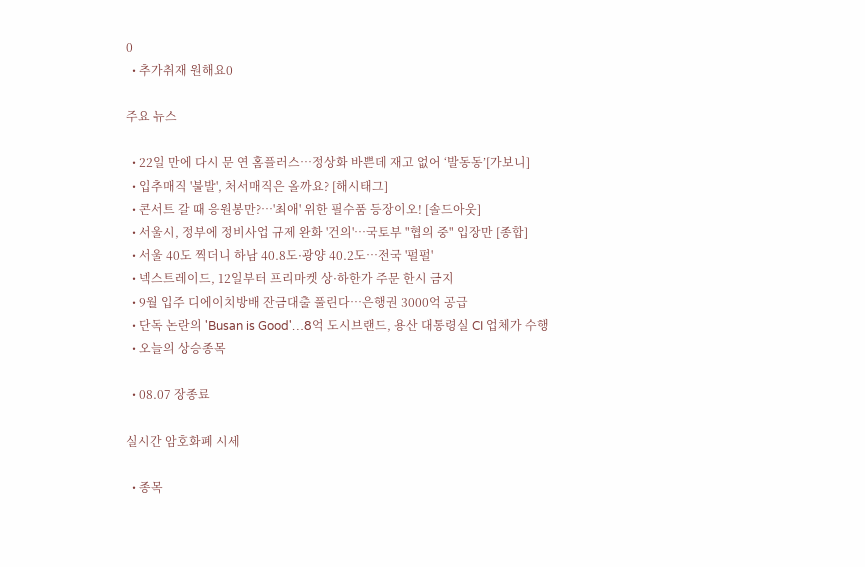0
  • 추가취재 원해요0

주요 뉴스

  • 22일 만에 다시 문 연 홈플러스…정상화 바쁜데 재고 없어 ‘발동동’[가보니]
  • 입추매직 '불발', 처서매직은 올까요? [해시태그]
  • 콘서트 갈 때 응원봉만?⋯'최애' 위한 필수품 등장이오! [솔드아웃]
  • 서울시, 정부에 정비사업 규제 완화 '건의'⋯국토부 "협의 중" 입장만 [종합]
  • 서울 40도 찍더니 하남 40.8도·광양 40.2도…전국 '펄펄'
  • 넥스트레이드, 12일부터 프리마켓 상·하한가 주문 한시 금지
  • 9월 입주 디에이치방배 잔금대출 풀린다…은행권 3000억 공급
  • 단독 논란의 'Busan is Good'…8억 도시브랜드, 용산 대통령실 CI 업체가 수행
  • 오늘의 상승종목

  • 08.07 장종료

실시간 암호화폐 시세

  • 종목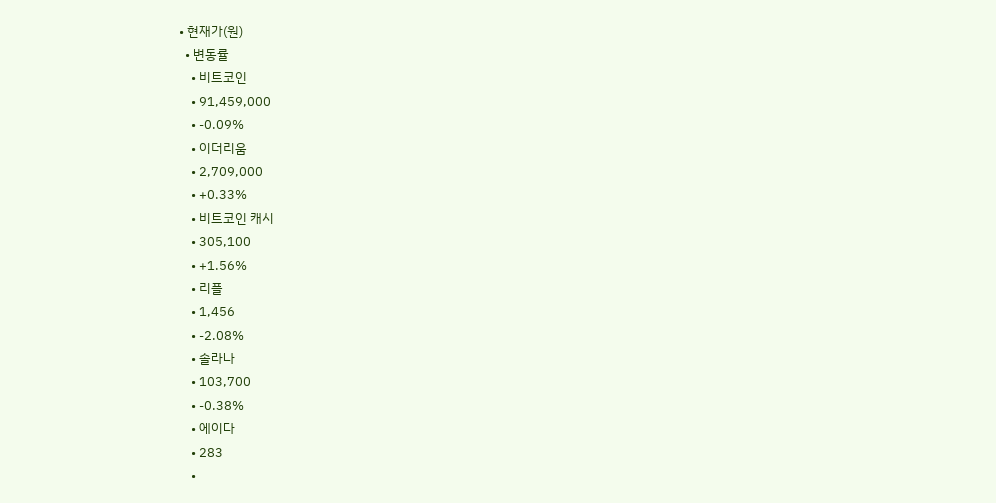• 현재가(원)
  • 변동률
    • 비트코인
    • 91,459,000
    • -0.09%
    • 이더리움
    • 2,709,000
    • +0.33%
    • 비트코인 캐시
    • 305,100
    • +1.56%
    • 리플
    • 1,456
    • -2.08%
    • 솔라나
    • 103,700
    • -0.38%
    • 에이다
    • 283
    •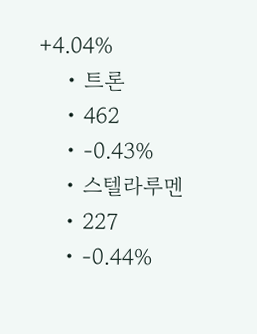+4.04%
    • 트론
    • 462
    • -0.43%
    • 스텔라루멘
    • 227
    • -0.44%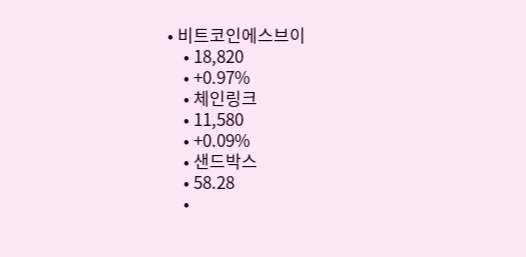• 비트코인에스브이
    • 18,820
    • +0.97%
    • 체인링크
    • 11,580
    • +0.09%
    • 샌드박스
    • 58.28
    •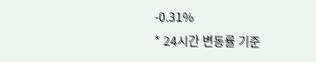-0.31%
* 24시간 변동률 기준